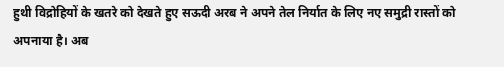हुथी विद्रोहियों के खतरे को देखते हुए सऊदी अरब ने अपने तेल निर्यात के लिए नए समुद्री रास्तों को अपनाया है। अब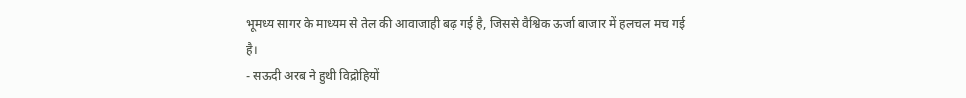भूमध्य सागर के माध्यम से तेल की आवाजाही बढ़ गई है, जिससे वैश्विक ऊर्जा बाजार में हलचल मच गई है।
- सऊदी अरब ने हुथी विद्रोहियों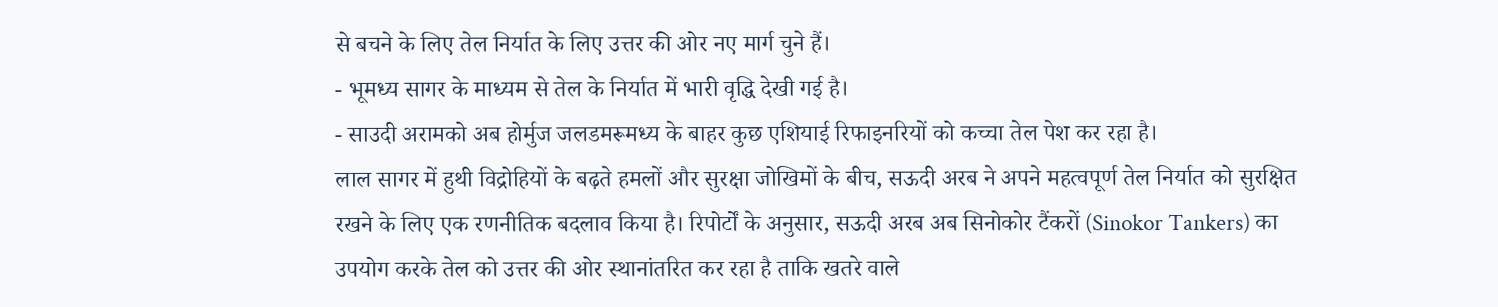से बचने के लिए तेल निर्यात के लिए उत्तर की ओर नए मार्ग चुने हैं।
- भूमध्य सागर के माध्यम से तेल के निर्यात में भारी वृद्धि देखी गई है।
- साउदी अरामको अब होर्मुज जलडमरूमध्य के बाहर कुछ एशियाई रिफाइनरियों को कच्चा तेल पेश कर रहा है।
लाल सागर में हुथी विद्रोहियों के बढ़ते हमलों और सुरक्षा जोखिमों के बीच, सऊदी अरब ने अपने महत्वपूर्ण तेल निर्यात को सुरक्षित रखने के लिए एक रणनीतिक बदलाव किया है। रिपोर्टों के अनुसार, सऊदी अरब अब सिनोकोर टैंकरों (Sinokor Tankers) का उपयोग करके तेल को उत्तर की ओर स्थानांतरित कर रहा है ताकि खतरे वाले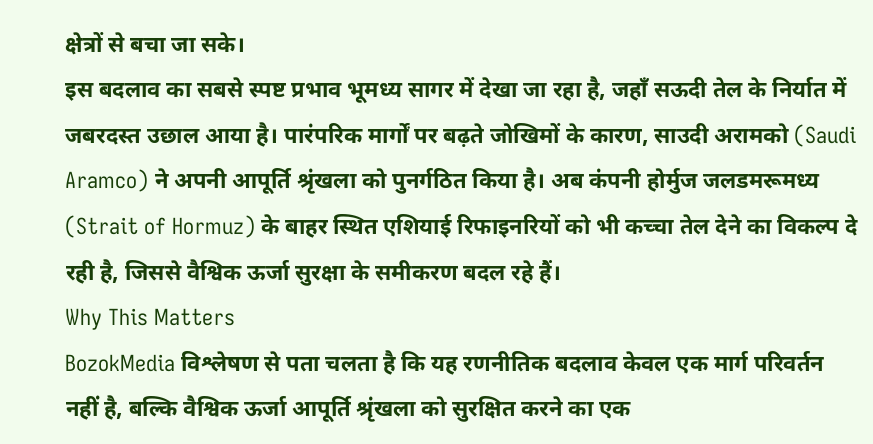क्षेत्रों से बचा जा सके।
इस बदलाव का सबसे स्पष्ट प्रभाव भूमध्य सागर में देखा जा रहा है, जहाँ सऊदी तेल के निर्यात में जबरदस्त उछाल आया है। पारंपरिक मार्गों पर बढ़ते जोखिमों के कारण, साउदी अरामको (Saudi Aramco) ने अपनी आपूर्ति श्रृंखला को पुनर्गठित किया है। अब कंपनी होर्मुज जलडमरूमध्य (Strait of Hormuz) के बाहर स्थित एशियाई रिफाइनरियों को भी कच्चा तेल देने का विकल्प दे रही है, जिससे वैश्विक ऊर्जा सुरक्षा के समीकरण बदल रहे हैं।
Why This Matters
BozokMedia विश्लेषण से पता चलता है कि यह रणनीतिक बदलाव केवल एक मार्ग परिवर्तन नहीं है, बल्कि वैश्विक ऊर्जा आपूर्ति श्रृंखला को सुरक्षित करने का एक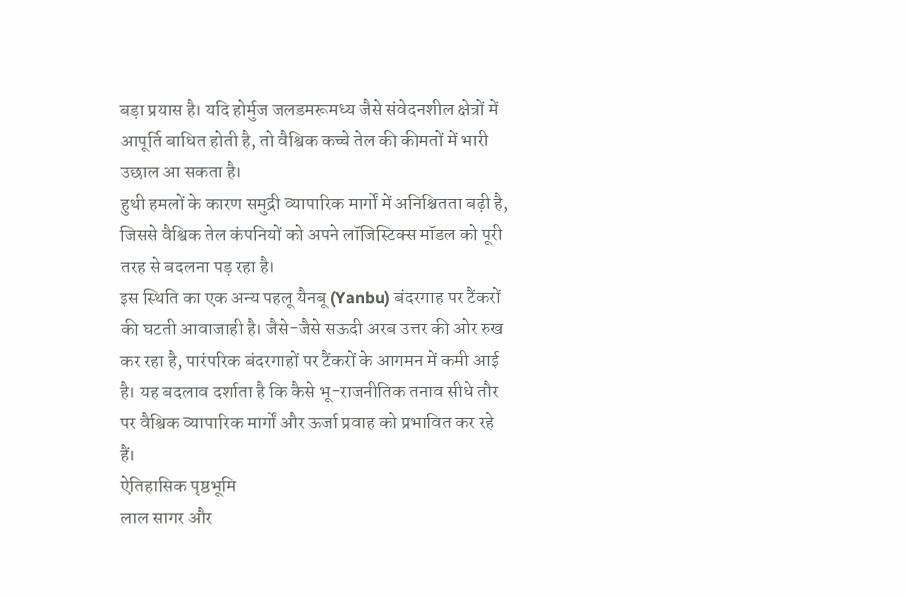बड़ा प्रयास है। यदि होर्मुज जलडमरूमध्य जैसे संवेदनशील क्षेत्रों में आपूर्ति बाधित होती है, तो वैश्विक कच्चे तेल की कीमतों में भारी उछाल आ सकता है।
हुथी हमलों के कारण समुद्री व्यापारिक मार्गों में अनिश्चितता बढ़ी है, जिससे वैश्विक तेल कंपनियों को अपने लॉजिस्टिक्स मॉडल को पूरी तरह से बदलना पड़ रहा है।
इस स्थिति का एक अन्य पहलू यैनबू (Yanbu) बंदरगाह पर टैंकरों की घटती आवाजाही है। जैसे-जैसे सऊदी अरब उत्तर की ओर रुख कर रहा है, पारंपरिक बंदरगाहों पर टैंकरों के आगमन में कमी आई है। यह बदलाव दर्शाता है कि कैसे भू-राजनीतिक तनाव सीधे तौर पर वैश्विक व्यापारिक मार्गों और ऊर्जा प्रवाह को प्रभावित कर रहे हैं।
ऐतिहासिक पृष्ठभूमि
लाल सागर और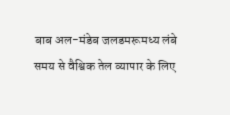बाब अल-मंडेब जलडमरूमध्य लंबे समय से वैश्विक तेल व्यापार के लिए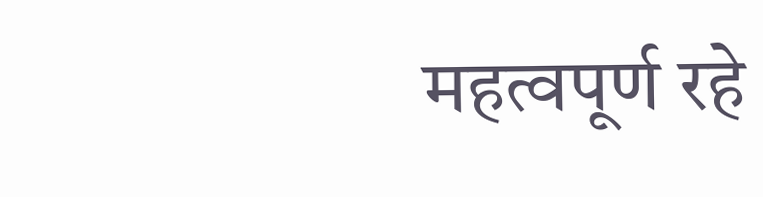महत्वपूर्ण रहे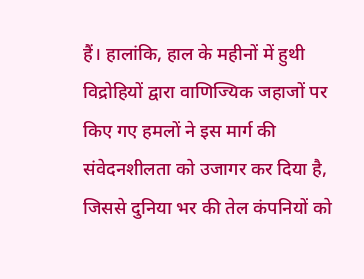हैं। हालांकि, हाल के महीनों में हुथी विद्रोहियों द्वारा वाणिज्यिक जहाजों पर किए गए हमलों ने इस मार्ग की संवेदनशीलता को उजागर कर दिया है, जिससे दुनिया भर की तेल कंपनियों को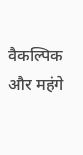वैकल्पिक और महंगे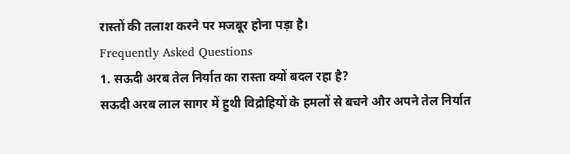रास्तों की तलाश करने पर मजबूर होना पड़ा है।
Frequently Asked Questions
1. सऊदी अरब तेल निर्यात का रास्ता क्यों बदल रहा है?
सऊदी अरब लाल सागर में हुथी विद्रोहियों के हमलों से बचने और अपने तेल निर्यात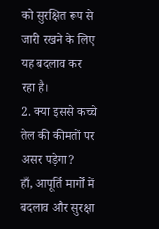को सुरक्षित रूप से जारी रखने के लिए यह बदलाव कर रहा है।
2. क्या इससे कच्चे तेल की कीमतों पर असर पड़ेगा?
हाँ, आपूर्ति मार्गों में बदलाव और सुरक्षा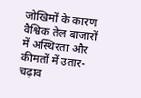जोखिमों के कारण वैश्विक तेल बाजारों में अस्थिरता और कीमतों में उतार-चढ़ाव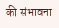की संभावना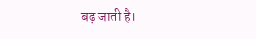बढ़ जाती है।